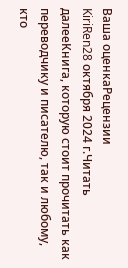Ваша оценкаРецензии
KiriRen28 октября 2024 г.Читать далееКнига, которую стоит прочитать как переводчику и писателю, так и любому, кто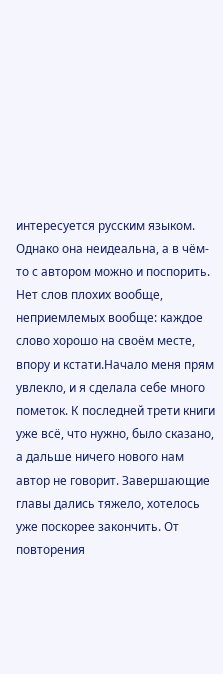интересуется русским языком. Однако она неидеальна, а в чём-то с автором можно и поспорить.
Нет слов плохих вообще, неприемлемых вообще: каждое слово хорошо на своём месте, впору и кстати.Начало меня прям увлекло, и я сделала себе много пометок. К последней трети книги уже всё, что нужно, было сказано, а дальше ничего нового нам автор не говорит. Завершающие главы дались тяжело, хотелось уже поскорее закончить. От повторения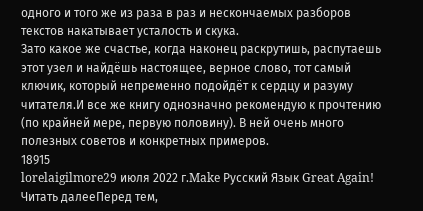одного и того же из раза в раз и нескончаемых разборов текстов накатывает усталость и скука.
Зато какое же счастье, когда наконец раскрутишь, распутаешь этот узел и найдёшь настоящее, верное слово, тот самый ключик, который непременно подойдёт к сердцу и разуму читателя.И все же книгу однозначно рекомендую к прочтению (по крайней мере, первую половину). В ней очень много полезных советов и конкретных примеров.
18915
lorelaigilmore29 июля 2022 г.Make Русский Язык Great Again!
Читать далееПеред тем,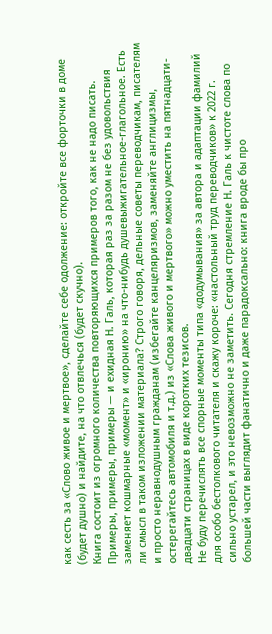как сесть за «Слово живое и мертвое», сделайте себе одолжение: откройте все форточки в доме (будет душно) и найдите, на что отвлечься (будет скучно).
Книга состоит из огромного количества повторяющихся примеров того, как не надо писать. Примеры, примеры, примеры — и ехидная Н. Галь, которая раз за разом не без удовольствия заменяет кошмарные «момент» и «иронию» на что-нибудь душевыжигательное-глагольное. Есть ли смысл в таком изложении материала? Строго говоря, дельные советы переводчикам, писателям и просто неравнодушным гражданам (избегайте канцеляризмов, заменяйте англицизмы, остерегайтесь автомобиля и т.д.) из «Слова живого и мертвого» можно уместить на пятнадцати-двадцати страницах в виде коротких тезисов.
Не буду перечислять все спорные моменты типа «додумывания» за автора и адаптации фамилий для особо бестолкового читателя и скажу короче: «настольный труд переводчиков» к 2022 г. сильно устарел, и это невозможно не заметить. Сегодня стремление Н. Галь к чистоте слова по большей части выглядит фанатично и даже парадоксально: книга вроде бы про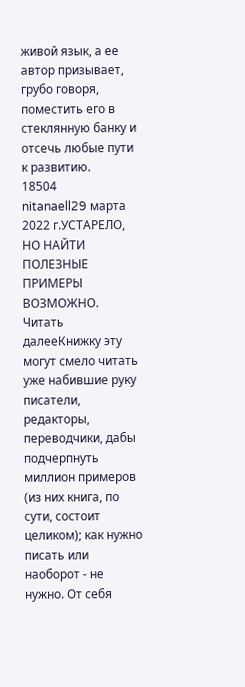живой язык, а ее автор призывает, грубо говоря, поместить его в стеклянную банку и отсечь любые пути к развитию.
18504
nitanaell29 марта 2022 г.УСТАРЕЛО, НО НАЙТИ ПОЛЕЗНЫЕ ПРИМЕРЫ ВОЗМОЖНО.
Читать далееКнижку эту могут смело читать уже набившие руку писатели, редакторы, переводчики, дабы подчерпнуть миллион примеров (из них книга, по сути, состоит целиком); как нужно писать или наоборот - не нужно. От себя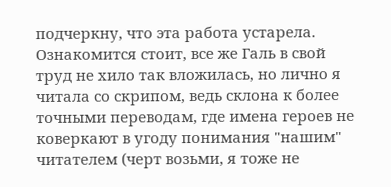подчеркну, что эта работа устарела. Ознакомится стоит, все же Галь в свой труд не хило так вложилась, но лично я читала со скрипом, ведь склона к более точными переводам, где имена героев не коверкают в угоду понимания "нашим" читателем (черт возьми, я тоже не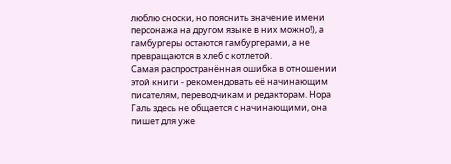люблю сноски, но пояснить значение имени персонажа на другом языке в них можно!), а гамбургеры остаются гамбургерами, а не превращаются в хлеб с котлетой.
Самая распространённая ошибка в отношении этой книги - рекомендовать её начинающим писателям, переводчикам и редакторам. Нора Галь здесь не общается с начинающими, она пишет для уже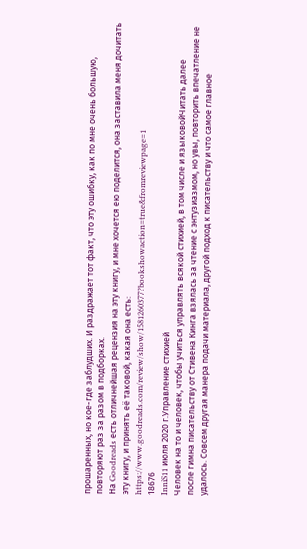прошаренных, но кое-где заблудших. И раздражает тот факт, что эту ошибку, как по мне очень большую, повторяют раз за разом в подборках.
На Goodreads есть отличнейшая рецензия на эту книгу, и мне хочется ею поделится, она заставила меня дочитать эту книгу, и принять её таковой, какая она есть: https://www.goodreads.com/review/show/1581260377?bookshowaction=true&fromreviewpage=1
18676
InniS11 июля 2020 г.Управление стихией
Человек на то и человек, чтобы учиться управлять всякой стихией, в том числе и языковойЧитать далее
после гимна писательству от Стивена Кинга взялась за чтение с энтузиазмом, но увы, повторить впечатление не удалось. Совсем другая манера подачи материала, другой подход к писательству и что самое главное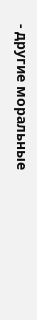- другие моральные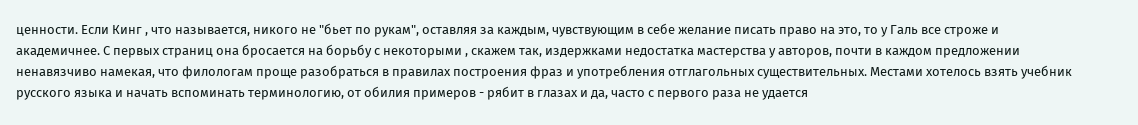ценности. Если Кинг , что называется, никого не "бьет по рукам", оставляя за каждым, чувствующим в себе желание писать право на это, то у Галь все строже и академичнее. С первых страниц она бросается на борьбу с некоторыми , скажем так, издержками недостатка мастерства у авторов, почти в каждом предложении ненавязчиво намекая, что филологам проще разобраться в правилах построения фраз и употребления отглагольных существительных. Местами хотелось взять учебник русского языка и начать вспоминать терминологию, от обилия примеров - рябит в глазах и да, часто с первого раза не удается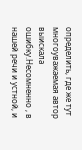определить, где же тут многоуважаемая автор выискала ошибку.Несомненно , в нашей речи и устной, и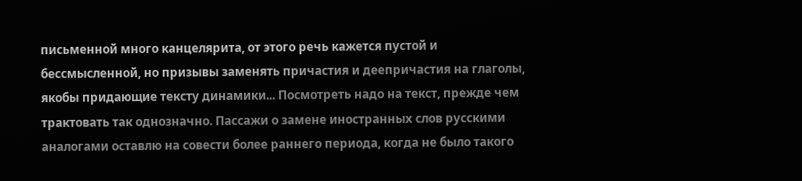письменной много канцелярита, от этого речь кажется пустой и бессмысленной, но призывы заменять причастия и деепричастия на глаголы, якобы придающие тексту динамики... Посмотреть надо на текст, прежде чем трактовать так однозначно. Пассажи о замене иностранных слов русскими аналогами оставлю на совести более раннего периода, когда не было такого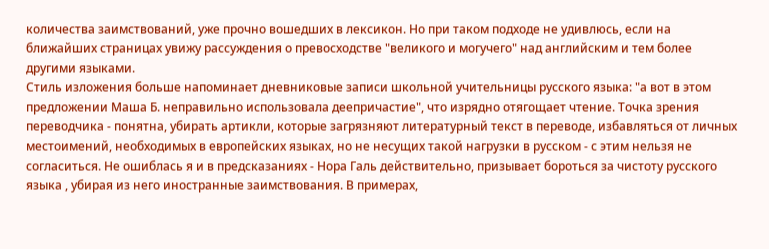количества заимствований, уже прочно вошедших в лексикон. Но при таком подходе не удивлюсь, если на ближайших страницах увижу рассуждения о превосходстве "великого и могучего" над английским и тем более другими языками.
Стиль изложения больше напоминает дневниковые записи школьной учительницы русского языка: "а вот в этом предложении Маша Б. неправильно использовала деепричастие", что изрядно отягощает чтение. Точка зрения переводчика - понятна, убирать артикли, которые загрязняют литературный текст в переводе, избавляться от личных местоимений, необходимых в европейских языках, но не несущих такой нагрузки в русском - с этим нельзя не согласиться. Не ошиблась я и в предсказаниях - Нора Галь действительно, призывает бороться за чистоту русского языка , убирая из него иностранные заимствования. В примерах,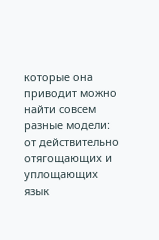которые она приводит можно найти совсем разные модели: от действительно отягощающих и уплощающих язык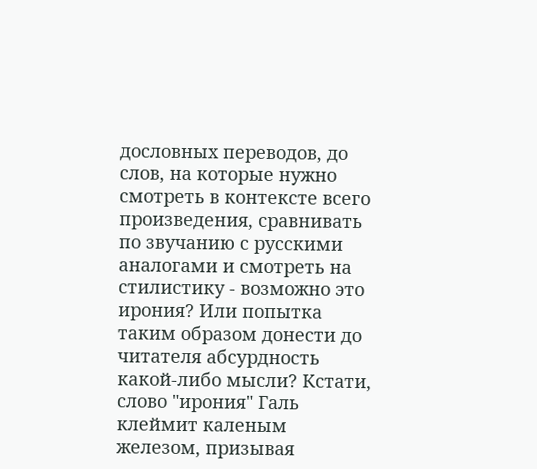дословных переводов, до слов, на которые нужно смотреть в контексте всего произведения, сравнивать по звучанию с русскими аналогами и смотреть на стилистику - возможно это ирония? Или попытка таким образом донести до читателя абсурдность какой-либо мысли? Кстати, слово "ирония" Галь клеймит каленым железом, призывая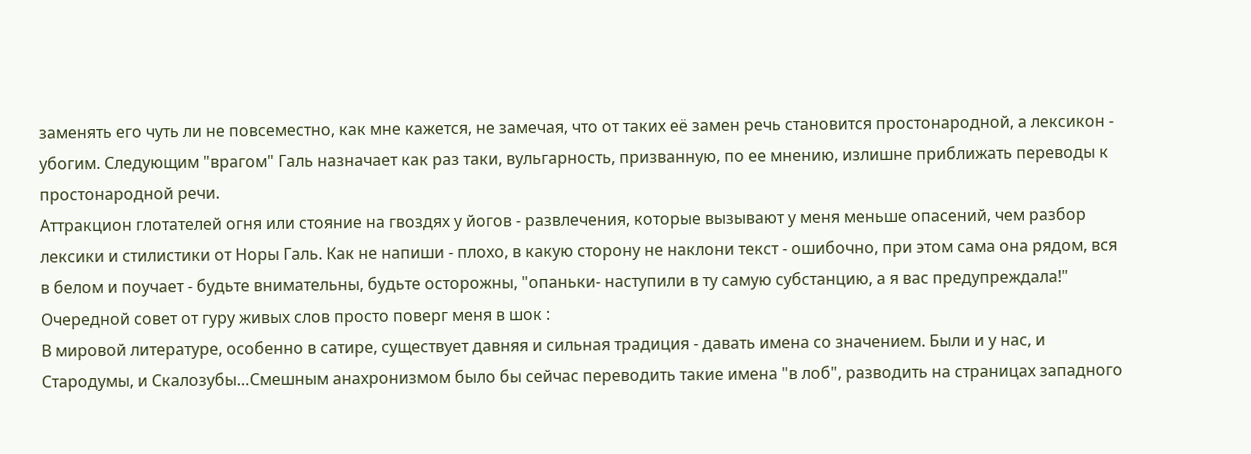заменять его чуть ли не повсеместно, как мне кажется, не замечая, что от таких её замен речь становится простонародной, а лексикон - убогим. Следующим "врагом" Галь назначает как раз таки, вульгарность, призванную, по ее мнению, излишне приближать переводы к простонародной речи.
Аттракцион глотателей огня или стояние на гвоздях у йогов - развлечения, которые вызывают у меня меньше опасений, чем разбор лексики и стилистики от Норы Галь. Как не напиши - плохо, в какую сторону не наклони текст - ошибочно, при этом сама она рядом, вся в белом и поучает - будьте внимательны, будьте осторожны, "опаньки- наступили в ту самую субстанцию, а я вас предупреждала!" Очередной совет от гуру живых слов просто поверг меня в шок :
В мировой литературе, особенно в сатире, существует давняя и сильная традиция - давать имена со значением. Были и у нас, и Стародумы, и Скалозубы…Смешным анахронизмом было бы сейчас переводить такие имена "в лоб", разводить на страницах западного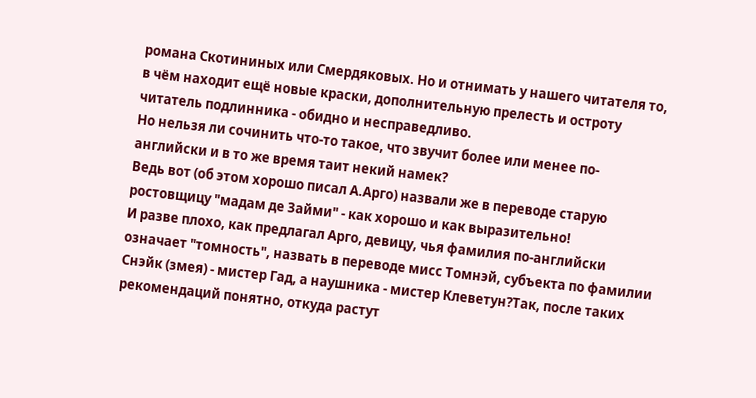романа Скотининых или Смердяковых. Но и отнимать у нашего читателя то, в чём находит ещё новые краски, дополнительную прелесть и остроту читатель подлинника - обидно и несправедливо.
Но нельзя ли сочинить что-то такое, что звучит более или менее по-английски и в то же время таит некий намек?
Ведь вот (об этом хорошо писал А.Арго) назвали же в переводе старую ростовщицу "мадам де Займи" - как хорошо и как выразительно!
И разве плохо, как предлагал Арго, девицу, чья фамилия по-английски означает "томность", назвать в переводе мисс Томнэй, субъекта по фамилии Снэйк (змея) - мистер Гад, а наушника - мистер Клеветун?Так, после таких рекомендаций понятно, откуда растут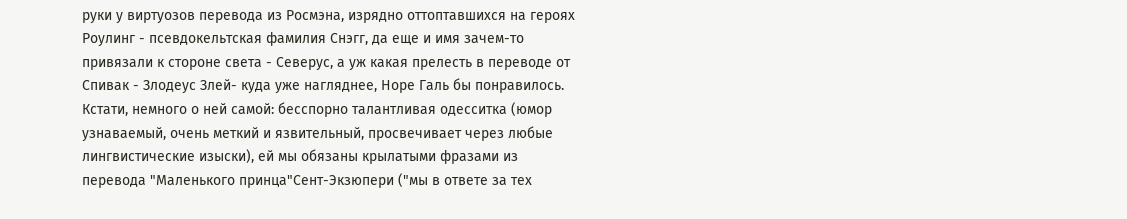руки у виртуозов перевода из Росмэна, изрядно оттоптавшихся на героях Роулинг - псевдокельтская фамилия Снэгг, да еще и имя зачем-то привязали к стороне света - Северус, а уж какая прелесть в переводе от Спивак - Злодеус Злей- куда уже нагляднее, Норе Галь бы понравилось.
Кстати, немного о ней самой: бесспорно талантливая одесситка (юмор узнаваемый, очень меткий и язвительный, просвечивает через любые лингвистические изыски), ей мы обязаны крылатыми фразами из перевода "Маленького принца"Сент-Экзюпери ("мы в ответе за тех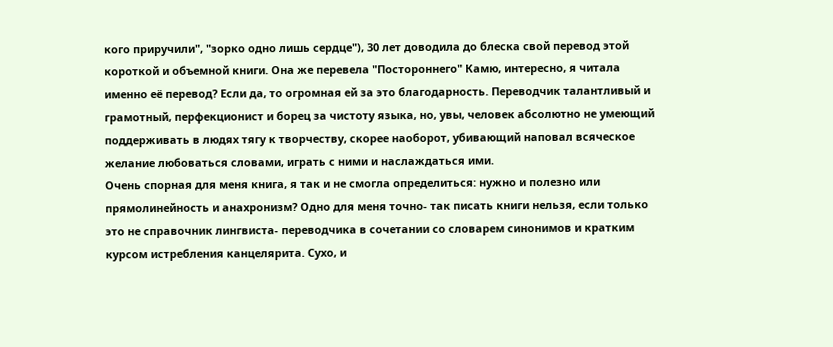кого приручили", "зорко одно лишь сердце"), 30 лет доводила до блеска свой перевод этой короткой и объемной книги. Она же перевела "Постороннего" Камю, интересно, я читала именно её перевод? Если да, то огромная ей за это благодарность. Переводчик талантливый и грамотный, перфекционист и борец за чистоту языка, но, увы, человек абсолютно не умеющий поддерживать в людях тягу к творчеству, скорее наоборот, убивающий наповал всяческое желание любоваться словами, играть с ними и наслаждаться ими.
Очень спорная для меня книга, я так и не смогла определиться: нужно и полезно или прямолинейность и анахронизм? Одно для меня точно- так писать книги нельзя, если только это не справочник лингвиста- переводчика в сочетании со словарем синонимов и кратким курсом истребления канцелярита. Сухо, и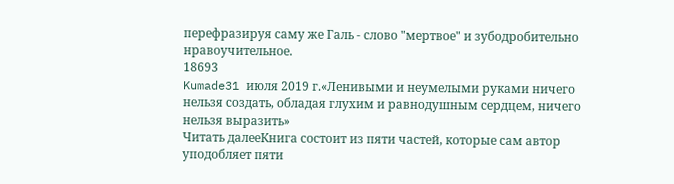перефразируя саму же Галь - слово "мертвое" и зубодробительно нравоучительное.
18693
Kumade31 июля 2019 г.«Ленивыми и неумелыми руками ничего нельзя создать, обладая глухим и равнодушным сердцем, ничего нельзя выразить»
Читать далееКнига состоит из пяти частей, которые сам автор уподобляет пяти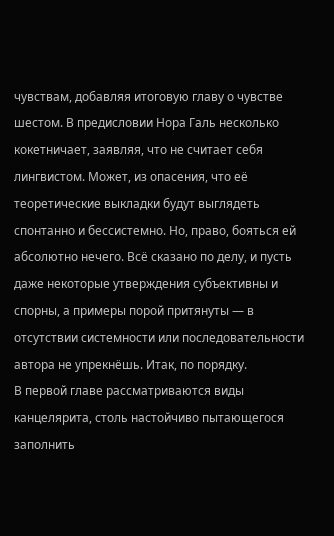чувствам, добавляя итоговую главу о чувстве шестом. В предисловии Нора Галь несколько кокетничает, заявляя, что не считает себя лингвистом. Может, из опасения, что её теоретические выкладки будут выглядеть спонтанно и бессистемно. Но, право, бояться ей абсолютно нечего. Всё сказано по делу, и пусть даже некоторые утверждения субъективны и спорны, а примеры порой притянуты — в отсутствии системности или последовательности автора не упрекнёшь. Итак, по порядку.
В первой главе рассматриваются виды канцелярита, столь настойчиво пытающегося заполнить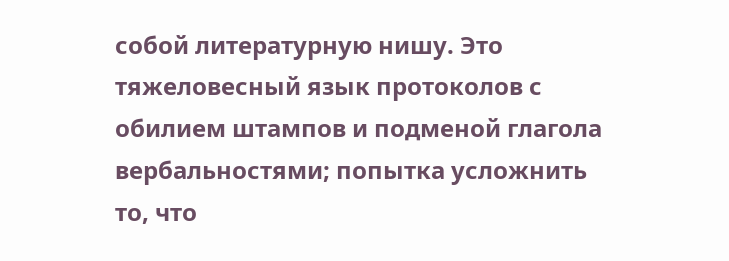собой литературную нишу. Это тяжеловесный язык протоколов с обилием штампов и подменой глагола вербальностями; попытка усложнить то, что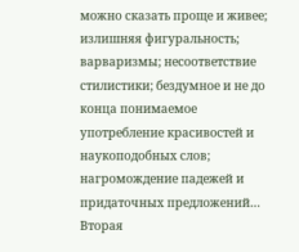можно сказать проще и живее; излишняя фигуральность; варваризмы; несоответствие стилистики; бездумное и не до конца понимаемое употребление красивостей и наукоподобных слов; нагромождение падежей и придаточных предложений…
Вторая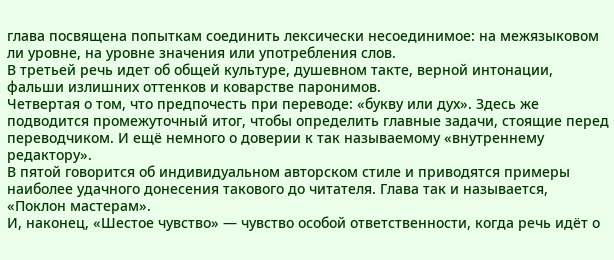глава посвящена попыткам соединить лексически несоединимое: на межязыковом ли уровне, на уровне значения или употребления слов.
В третьей речь идет об общей культуре, душевном такте, верной интонации, фальши излишних оттенков и коварстве паронимов.
Четвертая о том, что предпочесть при переводе: «букву или дух». Здесь же подводится промежуточный итог, чтобы определить главные задачи, стоящие перед переводчиком. И ещё немного о доверии к так называемому «внутреннему редактору».
В пятой говорится об индивидуальном авторском стиле и приводятся примеры наиболее удачного донесения такового до читателя. Глава так и называется, «Поклон мастерам».
И, наконец, «Шестое чувство» — чувство особой ответственности, когда речь идёт о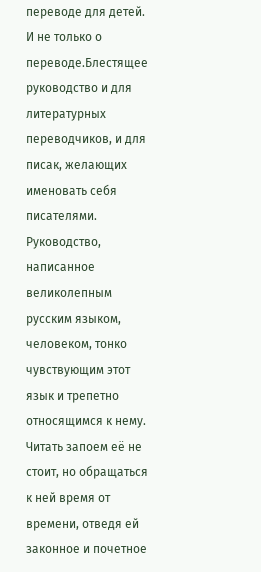переводе для детей. И не только о переводе.Блестящее руководство и для литературных переводчиков, и для писак, желающих именовать себя писателями. Руководство, написанное великолепным русским языком, человеком, тонко чувствующим этот язык и трепетно относящимся к нему. Читать запоем её не стоит, но обращаться к ней время от времени, отведя ей законное и почетное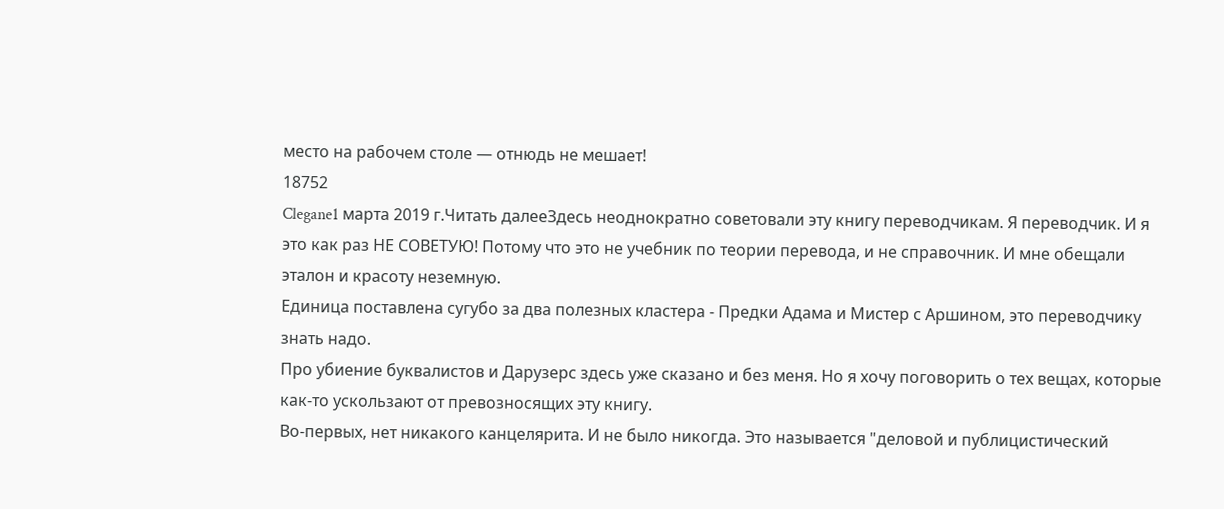место на рабочем столе — отнюдь не мешает!
18752
Clegane1 марта 2019 г.Читать далееЗдесь неоднократно советовали эту книгу переводчикам. Я переводчик. И я это как раз НЕ СОВЕТУЮ! Потому что это не учебник по теории перевода, и не справочник. И мне обещали эталон и красоту неземную.
Единица поставлена сугубо за два полезных кластера - Предки Адама и Мистер с Аршином, это переводчику знать надо.
Про убиение буквалистов и Дарузерс здесь уже сказано и без меня. Но я хочу поговорить о тех вещах, которые как-то ускользают от превозносящих эту книгу.
Во-первых, нет никакого канцелярита. И не было никогда. Это называется "деловой и публицистический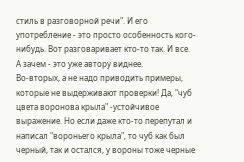стиль в разговорной речи". И его употребление - это просто особенность кого-нибудь. Вот разговаривает кто-то так. И все. А зачем - это уже автору виднее.
Во-вторых, а не надо приводить примеры, которые не выдерживают проверки! Да, "чуб цвета воронова крыла" -устойчивое выражение. Но если даже кто-то перепутал и написал "вороньего крыла", то чуб как был черный, так и остался, у вороны тоже черные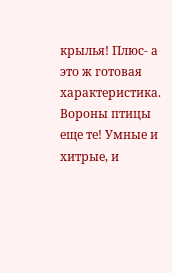крылья! Плюс- а это ж готовая характеристика. Вороны птицы еще те! Умные и хитрые, и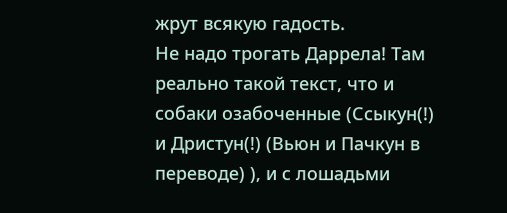жрут всякую гадость.
Не надо трогать Даррела! Там реально такой текст, что и собаки озабоченные (Ссыкун(!) и Дристун(!) (Вьюн и Пачкун в переводе) ), и с лошадьми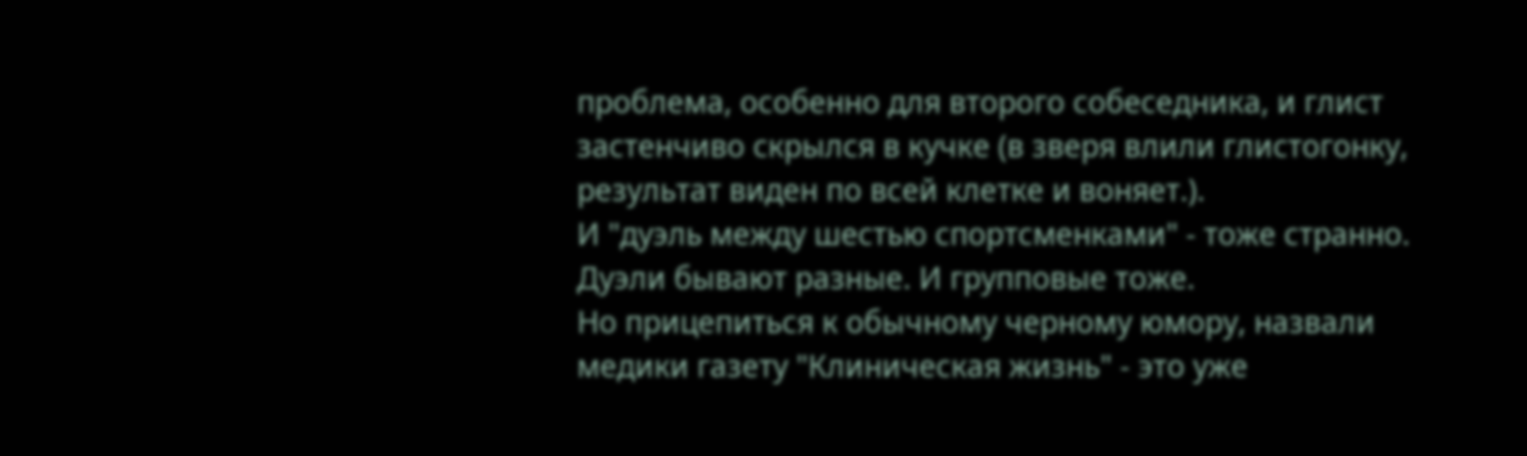проблема, особенно для второго собеседника, и глист застенчиво скрылся в кучке (в зверя влили глистогонку, результат виден по всей клетке и воняет.).
И "дуэль между шестью спортсменками" - тоже странно. Дуэли бывают разные. И групповые тоже.
Но прицепиться к обычному черному юмору, назвали медики газету "Клиническая жизнь" - это уже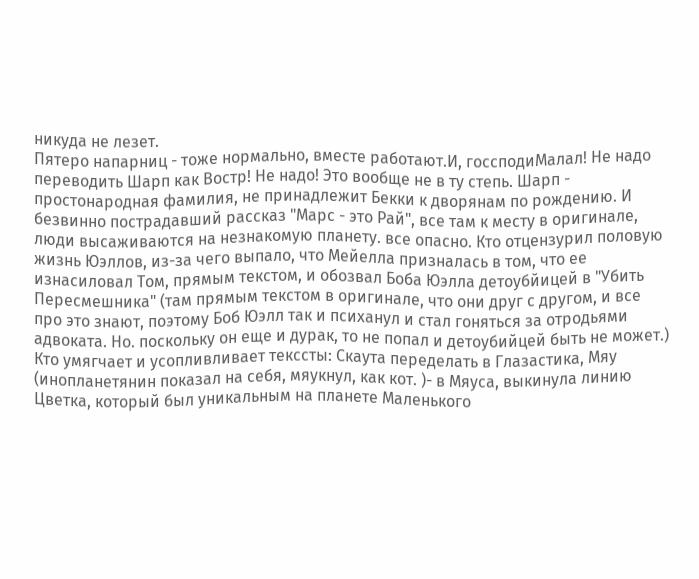никуда не лезет.
Пятеро напарниц - тоже нормально, вместе работают.И, госсподиМалал! Не надо переводить Шарп как Востр! Не надо! Это вообще не в ту степь. Шарп - простонародная фамилия, не принадлежит Бекки к дворянам по рождению. И безвинно пострадавший рассказ "Марс - это Рай", все там к месту в оригинале, люди высаживаются на незнакомую планету. все опасно. Кто отцензурил половую жизнь Юэллов, из-за чего выпало, что Мейелла призналась в том, что ее изнасиловал Том, прямым текстом, и обозвал Боба Юэлла детоубйицей в "Убить Пересмешника" (там прямым текстом в оригинале, что они друг с другом, и все про это знают, поэтому Боб Юэлл так и психанул и стал гоняться за отродьями адвоката. Но. поскольку он еще и дурак, то не попал и детоубийцей быть не может.) Кто умягчает и усопливливает текссты: Скаута переделать в Глазастика, Мяу (инопланетянин показал на себя, мяукнул, как кот. )- в Мяуса, выкинула линию Цветка, который был уникальным на планете Маленького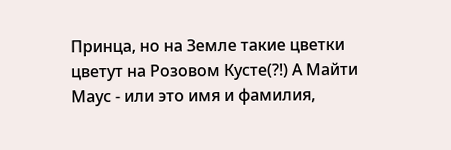Принца, но на Земле такие цветки цветут на Розовом Кусте(?!) А Майти Маус - или это имя и фамилия,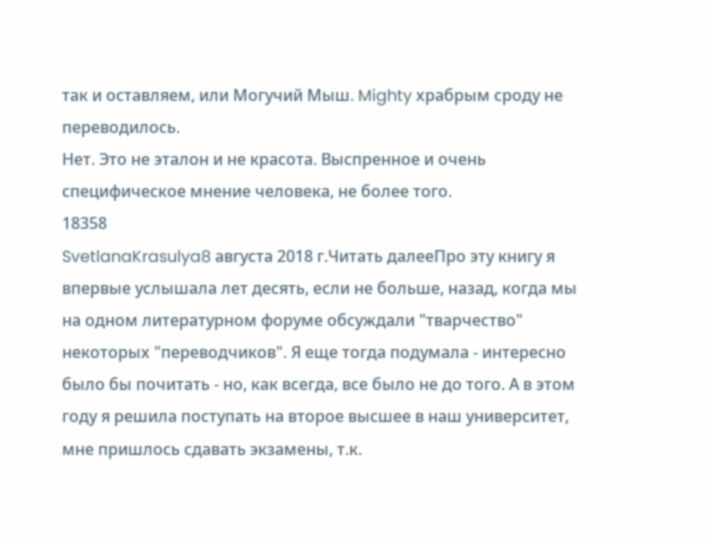так и оставляем, или Могучий Мыш. Mighty храбрым сроду не переводилось.
Нет. Это не эталон и не красота. Выспренное и очень специфическое мнение человека, не более того.
18358
SvetlanaKrasulya8 августа 2018 г.Читать далееПро эту книгу я впервые услышала лет десять, если не больше, назад, когда мы на одном литературном форуме обсуждали "тварчество" некоторых "переводчиков". Я еще тогда подумала - интересно было бы почитать - но, как всегда, все было не до того. А в этом году я решила поступать на второе высшее в наш университет, мне пришлось сдавать экзамены, т.к.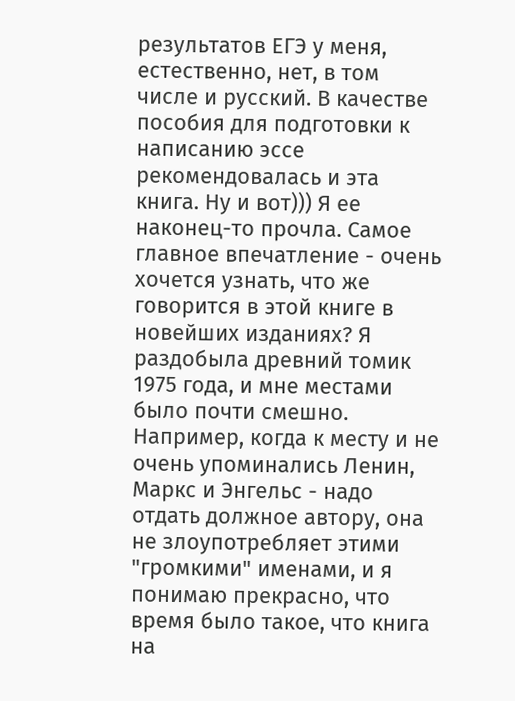результатов ЕГЭ у меня, естественно, нет, в том числе и русский. В качестве пособия для подготовки к написанию эссе рекомендовалась и эта книга. Ну и вот))) Я ее наконец-то прочла. Самое главное впечатление - очень хочется узнать, что же говорится в этой книге в новейших изданиях? Я раздобыла древний томик 1975 года, и мне местами было почти смешно. Например, когда к месту и не очень упоминались Ленин, Маркс и Энгельс - надо отдать должное автору, она не злоупотребляет этими "громкими" именами, и я понимаю прекрасно, что время было такое, что книга на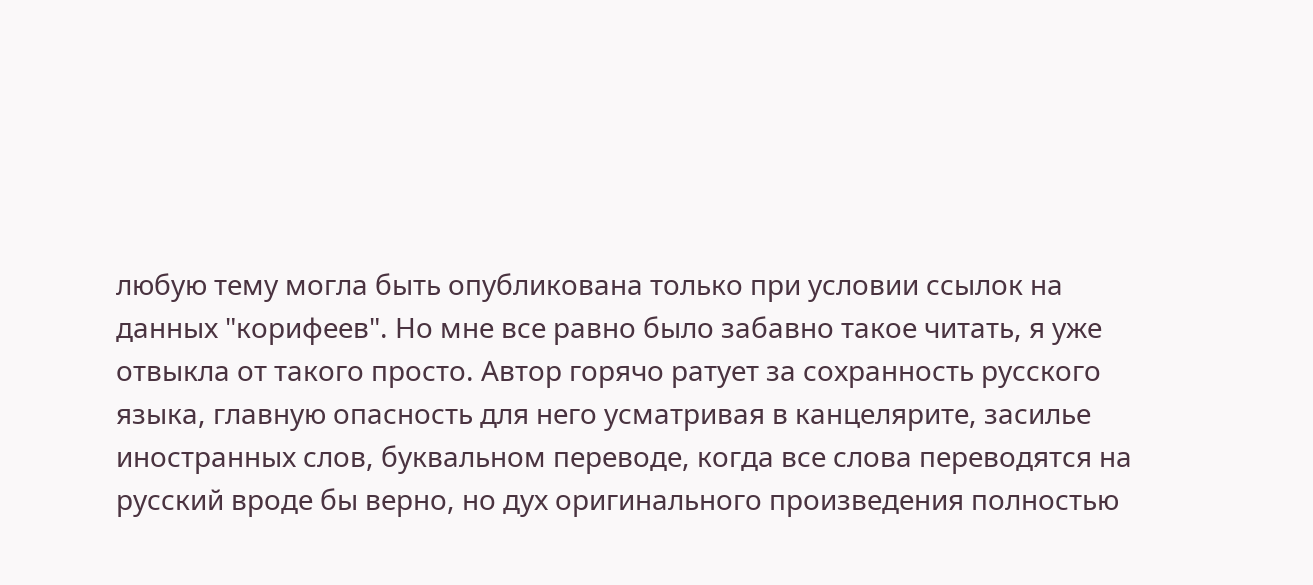любую тему могла быть опубликована только при условии ссылок на данных "корифеев". Но мне все равно было забавно такое читать, я уже отвыкла от такого просто. Автор горячо ратует за сохранность русского языка, главную опасность для него усматривая в канцелярите, засилье иностранных слов, буквальном переводе, когда все слова переводятся на русский вроде бы верно, но дух оригинального произведения полностью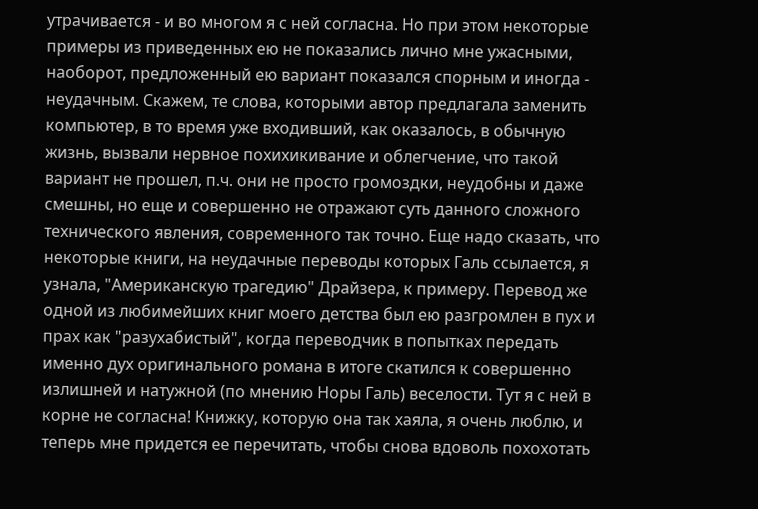утрачивается - и во многом я с ней согласна. Но при этом некоторые примеры из приведенных ею не показались лично мне ужасными, наоборот, предложенный ею вариант показался спорным и иногда - неудачным. Скажем, те слова, которыми автор предлагала заменить компьютер, в то время уже входивший, как оказалось, в обычную жизнь, вызвали нервное похихикивание и облегчение, что такой вариант не прошел, п.ч. они не просто громоздки, неудобны и даже смешны, но еще и совершенно не отражают суть данного сложного технического явления, современного так точно. Еще надо сказать, что некоторые книги, на неудачные переводы которых Галь ссылается, я узнала, "Американскую трагедию" Драйзера, к примеру. Перевод же одной из любимейших книг моего детства был ею разгромлен в пух и прах как "разухабистый", когда переводчик в попытках передать именно дух оригинального романа в итоге скатился к совершенно излишней и натужной (по мнению Норы Галь) веселости. Тут я с ней в корне не согласна! Книжку, которую она так хаяла, я очень люблю, и теперь мне придется ее перечитать, чтобы снова вдоволь похохотать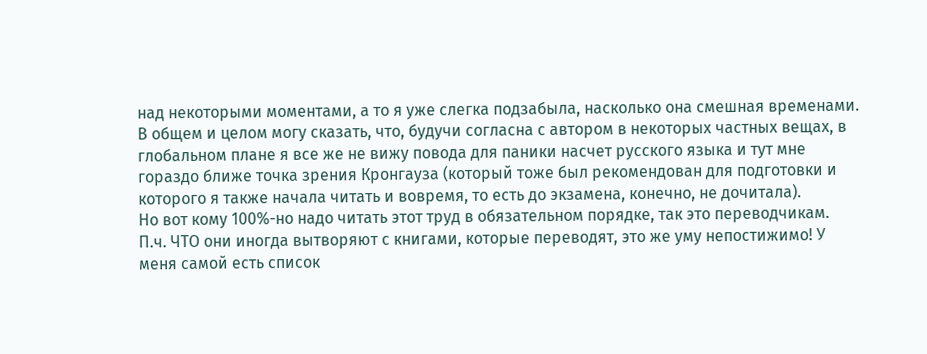над некоторыми моментами, а то я уже слегка подзабыла, насколько она смешная временами.
В общем и целом могу сказать, что, будучи согласна с автором в некоторых частных вещах, в глобальном плане я все же не вижу повода для паники насчет русского языка и тут мне гораздо ближе точка зрения Кронгауза (который тоже был рекомендован для подготовки и которого я также начала читать и вовремя, то есть до экзамена, конечно, не дочитала).
Но вот кому 100%-но надо читать этот труд в обязательном порядке, так это переводчикам. П.ч. ЧТО они иногда вытворяют с книгами, которые переводят, это же уму непостижимо! У меня самой есть список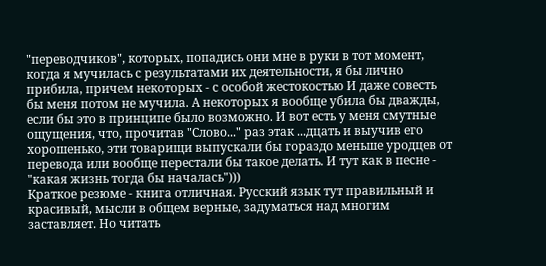"переводчиков", которых, попадись они мне в руки в тот момент, когда я мучилась с результатами их деятельности, я бы лично прибила, причем некоторых - с особой жестокостью И даже совесть бы меня потом не мучила. А некоторых я вообще убила бы дважды, если бы это в принципе было возможно. И вот есть у меня смутные ощущения, что, прочитав "Слово..." раз этак ...дцать и выучив его хорошенько, эти товарищи выпускали бы гораздо меньше уродцев от перевода или вообще перестали бы такое делать. И тут как в песне - "какая жизнь тогда бы началась")))
Краткое резюме - книга отличная. Русский язык тут правильный и красивый, мысли в общем верные, задуматься над многим заставляет. Но читать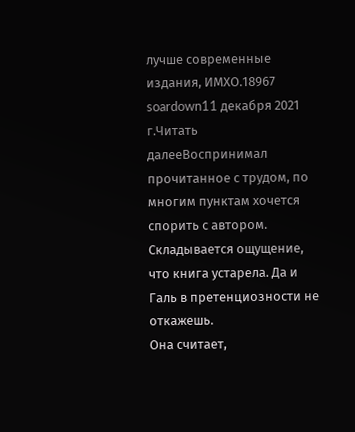лучше современные издания, ИМХО.18967
soardown11 декабря 2021 г.Читать далееВоспринимал прочитанное с трудом, по многим пунктам хочется спорить с автором. Складывается ощущение, что книга устарела. Да и Галь в претенциозности не откажешь.
Она считает,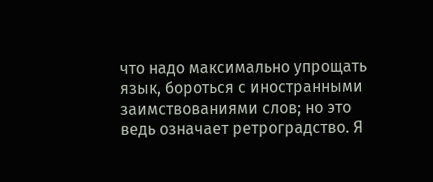что надо максимально упрощать язык, бороться с иностранными заимствованиями слов; но это ведь означает ретроградство. Я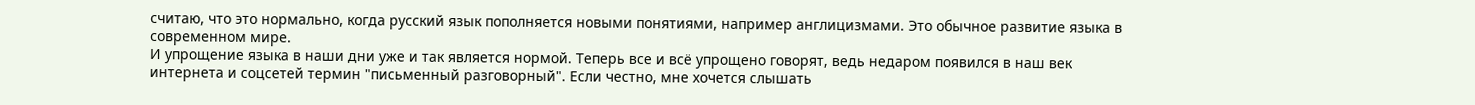считаю, что это нормально, когда русский язык пополняется новыми понятиями, например англицизмами. Это обычное развитие языка в современном мире.
И упрощение языка в наши дни уже и так является нормой. Теперь все и всё упрощено говорят, ведь недаром появился в наш век интернета и соцсетей термин "письменный разговорный". Если честно, мне хочется слышать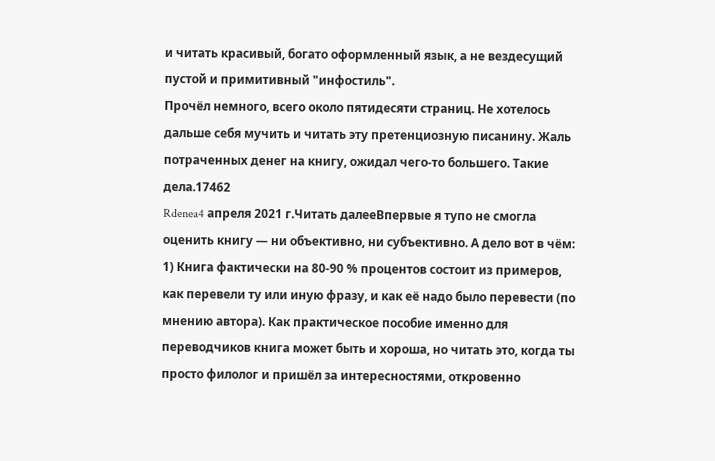и читать красивый, богато оформленный язык, а не вездесущий пустой и примитивный "инфостиль".
Прочёл немного, всего около пятидесяти страниц. Не хотелось дальше себя мучить и читать эту претенциозную писанину. Жаль потраченных денег на книгу, ожидал чего-то большего. Такие дела.17462
Rdenea4 апреля 2021 г.Читать далееВпервые я тупо не смогла оценить книгу — ни объективно, ни субъективно. А дело вот в чём:
1) Книга фактически на 80-90 % процентов состоит из примеров, как перевели ту или иную фразу, и как её надо было перевести (по мнению автора). Как практическое пособие именно для переводчиков книга может быть и хороша, но читать это, когда ты просто филолог и пришёл за интересностями, откровенно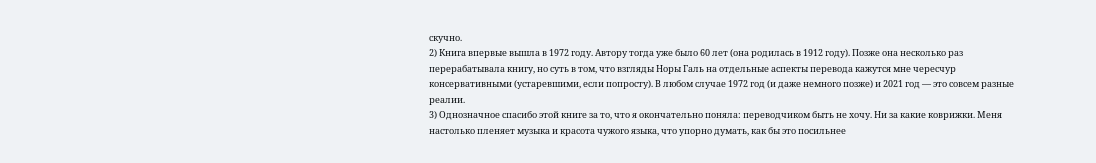скучно.
2) Книга впервые вышла в 1972 году. Автору тогда уже было 60 лет (она родилась в 1912 году). Позже она несколько раз перерабатывала книгу, но суть в том, что взгляды Норы Галь на отдельные аспекты перевода кажутся мне чересчур консервативными (устаревшими, если попросту). В любом случае 1972 год (и даже немного позже) и 2021 год — это совсем разные реалии.
3) Однозначное спасибо этой книге за то, что я окончательно поняла: переводчиком быть не хочу. Ни за какие коврижки. Меня настолько пленяет музыка и красота чужого языка, что упорно думать, как бы это посильнее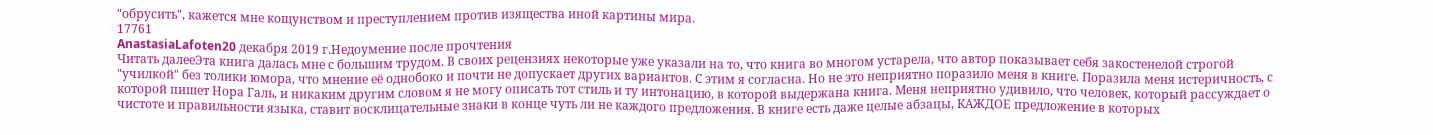"обрусить", кажется мне кощунством и преступлением против изящества иной картины мира.
17761
AnastasiaLafoten20 декабря 2019 г.Недоумение после прочтения
Читать далееЭта книга далась мне с большим трудом. В своих рецензиях некоторые уже указали на то, что книга во многом устарела, что автор показывает себя закостенелой строгой "училкой" без толики юмора, что мнение её однобоко и почти не допускает других вариантов. С этим я согласна. Но не это неприятно поразило меня в книге. Поразила меня истеричность, с которой пишет Нора Галь, и никаким другим словом я не могу описать тот стиль и ту интонацию, в которой выдержана книга. Меня неприятно удивило, что человек, который рассуждает о чистоте и правильности языка, ставит восклицательные знаки в конце чуть ли не каждого предложения. В книге есть даже целые абзацы, КАЖДОЕ предложение в которых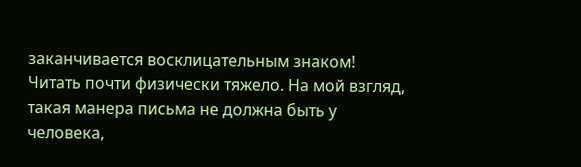заканчивается восклицательным знаком! Читать почти физически тяжело. На мой взгляд, такая манера письма не должна быть у человека,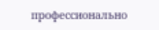профессионально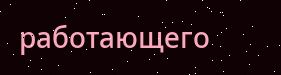работающего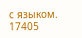с языком.
17405